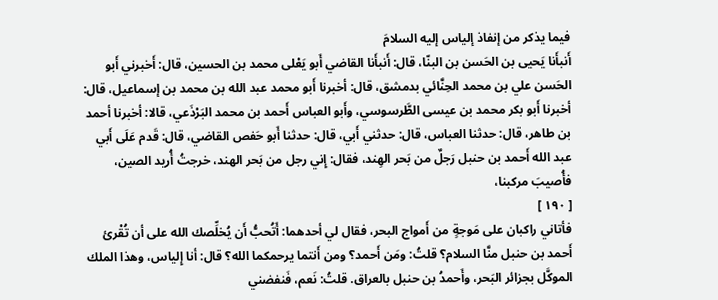فيما يذكر من إنفاذ إلياس إليه السلامَ
أَنبأَنا يَحيى بن الحَسن بن البنّا، قال: أَنبأَنا القاضي أَبو يَعْلى محمد بن الحسين، قال: أَخبرني أَبو الحَسن علي بن محمد الحِنَّائي بدمشق، قال: أخبرنا أَبو محمد عبد الله بن محمد بن إسماعيل، قال: أخبرنا أَبو بكر محمد بن عيسى الطَّرسوسي، وأَبو العباس أَحمد بن محمد البَرْذَعي، قالا: أخبرنا أحمد بن طاهر، قال: حدثنا العباس، قال: حدثني أَبي، قال: حدثنا أَبو حَفص القاضي، قال: قَدم عَلَى أَبي عبد الله أَحمد بن حنبل رَجلٌ من بَحر الهِند، فقال: إِني رجل من بَحر الهند، خرجتُ أُريد الصين، فأُصيبَ مركبنا،
[ ١٩٠ ]
فأتاني راكبان على مَوجةٍ من أَمواج البحر، فقال لي أحدهما: أَتُحبُّ أَن يُخلِّصك الله على أن تُقْرئ أَحمد بن حنبل منَّا السلام؟ قلتُ: ومَن أَحمد؟ ومن أَنتما يرحمكما الله؟ قال: أنا إِلياس، وهذا الملك الموكَّل بجزائر البَحر، وأَحمدُ بن حنبل بالعراق. قلتُ: نَعم، فَنفضني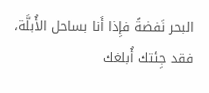البحر نَفضةً فإِذا أَنا بساحل الأُبلَّة، فقد جِئتك أُبلغك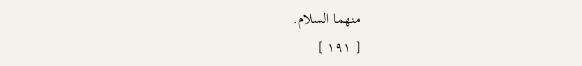منهما السلام.
[ ١٩١ ]